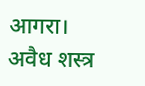आगरा। अवैध शस्त्र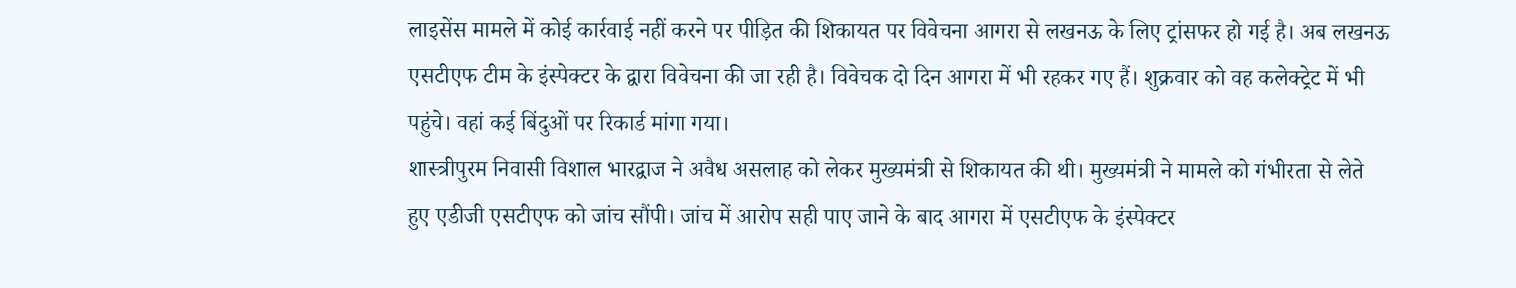लाइसेंस मामले में कोई कार्रवाई नहीं करने पर पीड़ित की शिकायत पर विवेचना आगरा से लखनऊ के लिए ट्रांसफर हो गई है। अब लखनऊ एसटीएफ टीम के इंस्पेक्टर के द्वारा विवेचना की जा रही है। विवेचक दो दिन आगरा में भी रहकर गए हैं। शुक्रवार को वह कलेक्ट्रेट में भी पहुंचे। वहां कई बिंदुओं पर रिकार्ड मांगा गया।
शास्त्रीपुरम निवासी विशाल भारद्वाज ने अवैध असलाह को लेकर मुख्यमंत्री से शिकायत की थी। मुख्यमंत्री ने मामले को गंभीरता से लेते हुए एडीजी एसटीएफ को जांच सौंपी। जांच में आरोप सही पाए जाने के बाद आगरा में एसटीएफ के इंस्पेक्टर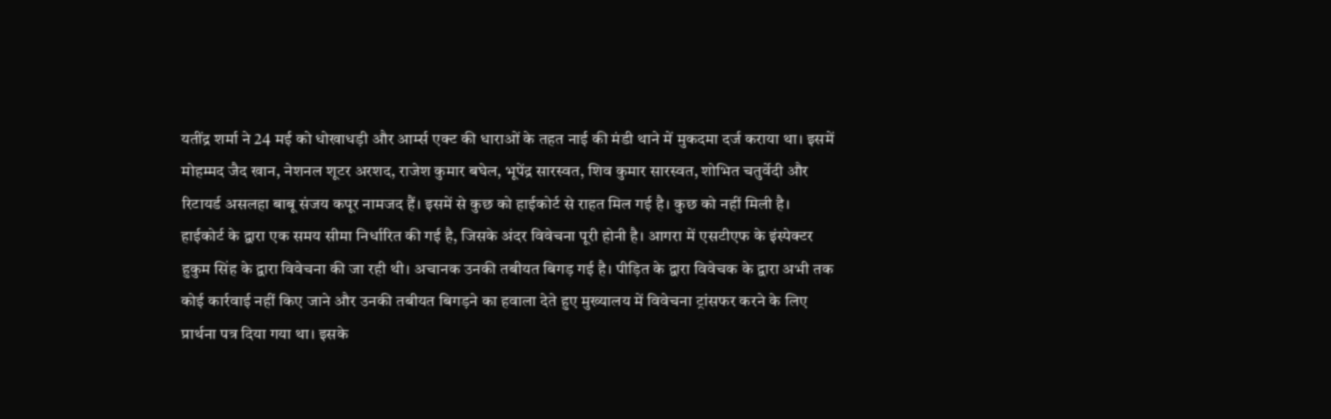यतींद्र शर्मा ने 24 मई को धोखाधड़ी और आर्म्स एक्ट की धाराओं के तहत नाई की मंडी थाने में मुकदमा दर्ज कराया था। इसमें मोहम्मद जैद खान, नेशनल शूटर अरशद, राजेश कुमार बघेल, भूपेंद्र सारस्वत, शिव कुमार सारस्वत, शोभित चतुर्वेदी और रिटायर्ड असलहा बाबू संजय कपूर नामजद हैं। इसमें से कुछ को हाईकोर्ट से राहत मिल गई है। कुछ को नहीं मिली है। हाईकोर्ट के द्वारा एक समय सीमा निर्धारित की गई है, जिसके अंदर विवेचना पूरी होनी है। आगरा में एसटीएफ के इंस्पेक्टर हुकुम सिंह के द्वारा विवेचना की जा रही थी। अचानक उनकी तबीयत बिगड़ गई है। पीड़ित के द्वारा विवेचक के द्वारा अभी तक कोई कार्रवाई नहीं किए जाने और उनकी तबीयत बिगड़ने का हवाला देते हुए मुख्यालय में विवेचना ट्रांसफर करने के लिए प्रार्थना पत्र दिया गया था। इसके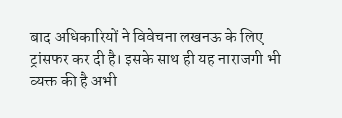बाद अधिकारियों ने विवेचना लखनऊ के लिए ट्रांसफर कर दी है। इसके साथ ही यह नाराजगी भी व्यक्त की है अभी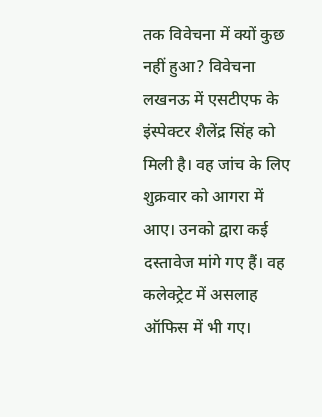तक विवेचना में क्यों कुछ नहीं हुआ? विवेचना लखनऊ में एसटीएफ के इंस्पेक्टर शैलेंद्र सिंह को मिली है। वह जांच के लिए शुक्रवार को आगरा में आए। उनको द्वारा कई दस्तावेज मांगे गए हैं। वह कलेक्ट्रेट में असलाह ऑफिस में भी गए।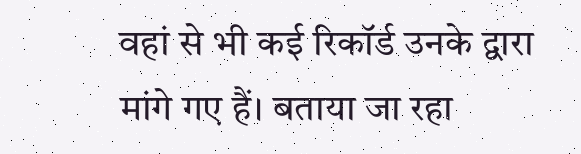वहां से भी कई रिकॉर्ड उनके द्वारा मांगे गए हैं। बताया जा रहा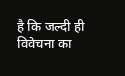है कि जल्दी ही विवेचना का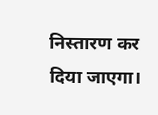निस्तारण कर दिया जाएगा।